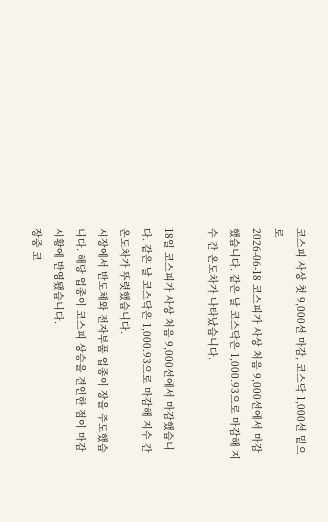코스피 사상 첫 9,000선 마감, 코스닥 1,000선 밑으로
2026-06-18 코스피가 사상 처음 9,000선에서 마감했습니다. 같은 날 코스닥은 1,000.93으로 마감해 지수 간 온도차가 나타났습니다.

18일 코스피가 사상 처음 9,000선에서 마감했습니다. 같은 날 코스닥은 1,000.93으로 마감해 지수 간 온도차가 뚜렷했습니다.
시장에서 반도체와 전자부품 업종이 장을 주도했습니다. 해당 업종이 코스피 상승을 견인한 점이 마감 시황에 반영됐습니다.
장중 코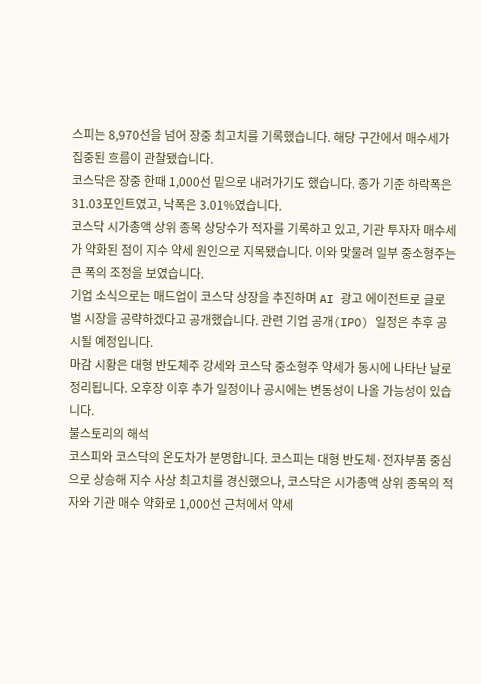스피는 8,970선을 넘어 장중 최고치를 기록했습니다. 해당 구간에서 매수세가 집중된 흐름이 관찰됐습니다.
코스닥은 장중 한때 1,000선 밑으로 내려가기도 했습니다. 종가 기준 하락폭은 31.03포인트였고, 낙폭은 3.01%였습니다.
코스닥 시가총액 상위 종목 상당수가 적자를 기록하고 있고, 기관 투자자 매수세가 약화된 점이 지수 약세 원인으로 지목됐습니다. 이와 맞물려 일부 중소형주는 큰 폭의 조정을 보였습니다.
기업 소식으로는 매드업이 코스닥 상장을 추진하며 AI 광고 에이전트로 글로벌 시장을 공략하겠다고 공개했습니다. 관련 기업 공개(IPO) 일정은 추후 공시될 예정입니다.
마감 시황은 대형 반도체주 강세와 코스닥 중소형주 약세가 동시에 나타난 날로 정리됩니다. 오후장 이후 추가 일정이나 공시에는 변동성이 나올 가능성이 있습니다.
불스토리의 해석
코스피와 코스닥의 온도차가 분명합니다. 코스피는 대형 반도체·전자부품 중심으로 상승해 지수 사상 최고치를 경신했으나, 코스닥은 시가총액 상위 종목의 적자와 기관 매수 약화로 1,000선 근처에서 약세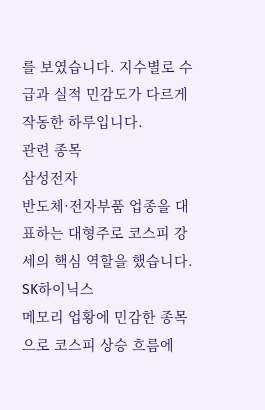를 보였습니다. 지수별로 수급과 실적 민감도가 다르게 작동한 하루입니다.
관련 종목
삼성전자
반도체·전자부품 업종을 대표하는 대형주로 코스피 강세의 핵심 역할을 했습니다.
SK하이닉스
메모리 업황에 민감한 종목으로 코스피 상승 흐름에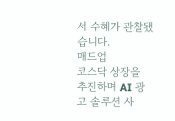서 수혜가 관찰됐습니다.
매드업
코스닥 상장을 추진하며 AI 광고 솔루션 사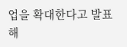업을 확대한다고 발표해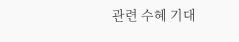관련 수혜 기대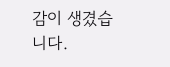감이 생겼습니다.